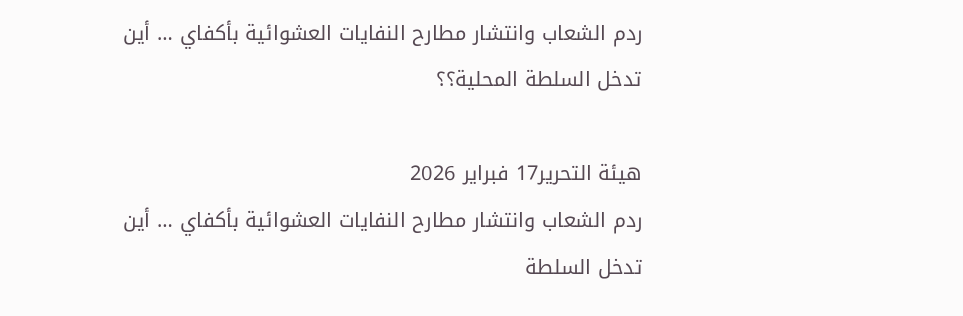ردم الشعاب وانتشار مطارح النفايات العشوائية بأكفاي … أين تدخل السلطة المحلية؟؟

هيئة التحرير17 فبراير 2026
ردم الشعاب وانتشار مطارح النفايات العشوائية بأكفاي … أين تدخل السلطة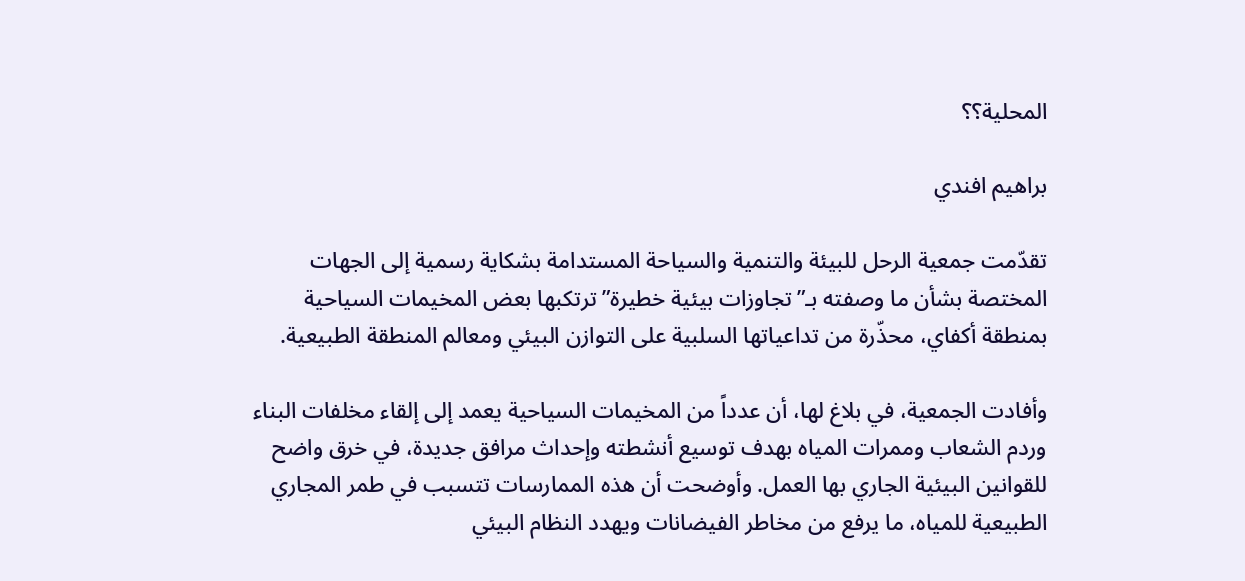المحلية؟؟

براهيم افندي

تقدّمت جمعية الرحل للبيئة والتنمية والسياحة المستدامة بشكاية رسمية إلى الجهات المختصة بشأن ما وصفته بـ”تجاوزات بيئية خطيرة” ترتكبها بعض المخيمات السياحية بمنطقة أكفاي، محذّرة من تداعياتها السلبية على التوازن البيئي ومعالم المنطقة الطبيعية.

وأفادت الجمعية، في بلاغ لها، أن عدداً من المخيمات السياحية يعمد إلى إلقاء مخلفات البناء وردم الشعاب وممرات المياه بهدف توسيع أنشطته وإحداث مرافق جديدة، في خرق واضح للقوانين البيئية الجاري بها العمل. وأوضحت أن هذه الممارسات تتسبب في طمر المجاري الطبيعية للمياه، ما يرفع من مخاطر الفيضانات ويهدد النظام البيئي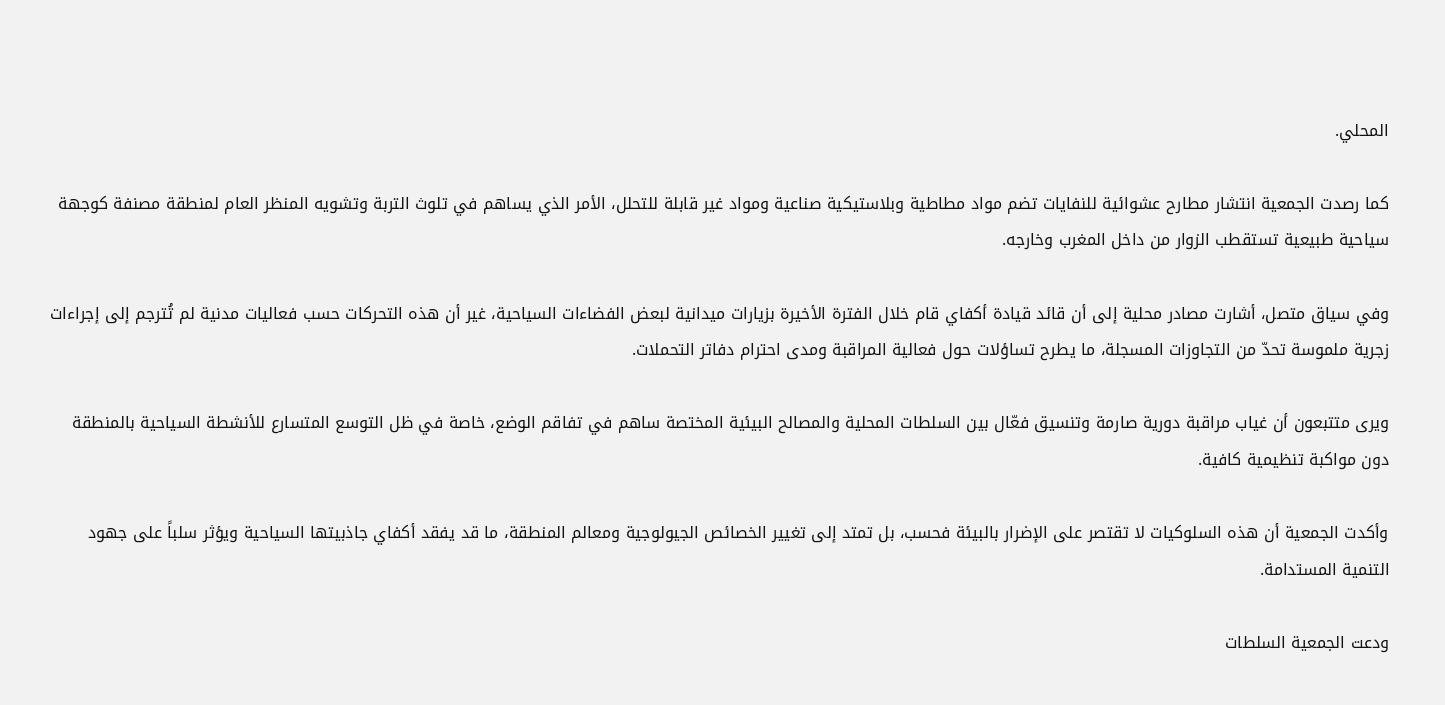المحلي.

كما رصدت الجمعية انتشار مطارح عشوائية للنفايات تضم مواد مطاطية وبلاستيكية صناعية ومواد غير قابلة للتحلل، الأمر الذي يساهم في تلوث التربة وتشويه المنظر العام لمنطقة مصنفة كوجهة سياحية طبيعية تستقطب الزوار من داخل المغرب وخارجه.

وفي سياق متصل، أشارت مصادر محلية إلى أن قائد قيادة أكفاي قام خلال الفترة الأخيرة بزيارات ميدانية لبعض الفضاءات السياحية، غير أن هذه التحركات حسب فعاليات مدنية لم تُترجم إلى إجراءات زجرية ملموسة تحدّ من التجاوزات المسجلة، ما يطرح تساؤلات حول فعالية المراقبة ومدى احترام دفاتر التحملات.

ويرى متتبعون أن غياب مراقبة دورية صارمة وتنسيق فعّال بين السلطات المحلية والمصالح البيئية المختصة ساهم في تفاقم الوضع، خاصة في ظل التوسع المتسارع للأنشطة السياحية بالمنطقة دون مواكبة تنظيمية كافية.

وأكدت الجمعية أن هذه السلوكيات لا تقتصر على الإضرار بالبيئة فحسب، بل تمتد إلى تغيير الخصائص الجيولوجية ومعالم المنطقة، ما قد يفقد أكفاي جاذبيتها السياحية ويؤثر سلباً على جهود التنمية المستدامة.

ودعت الجمعية السلطات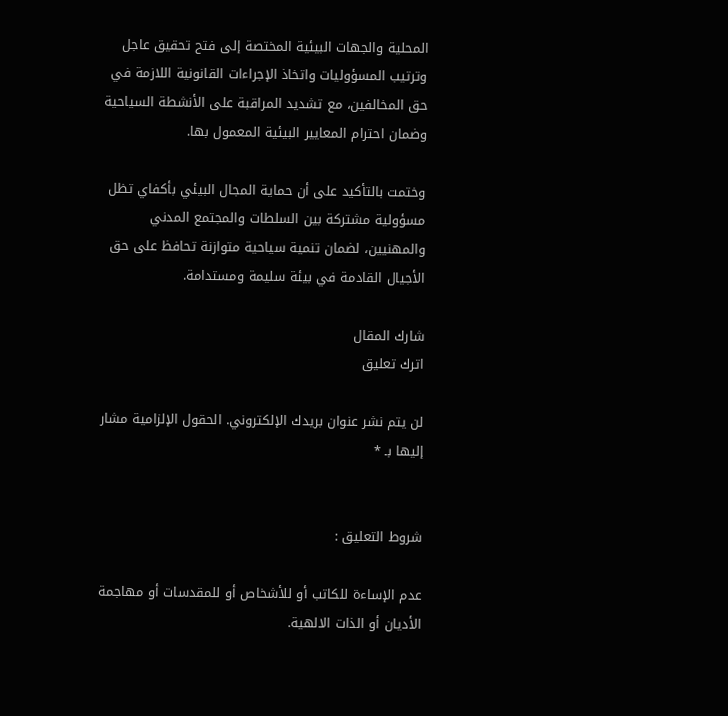المحلية والجهات البيئية المختصة إلى فتح تحقيق عاجل وترتيب المسؤوليات واتخاذ الإجراءات القانونية اللازمة في حق المخالفين، مع تشديد المراقبة على الأنشطة السياحية وضمان احترام المعايير البيئية المعمول بها.

وختمت بالتأكيد على أن حماية المجال البيئي بأكفاي تظل مسؤولية مشتركة بين السلطات والمجتمع المدني والمهنيين، لضمان تنمية سياحية متوازنة تحافظ على حق الأجيال القادمة في بيئة سليمة ومستدامة.

شارك المقال
اترك تعليق

لن يتم نشر عنوان بريدك الإلكتروني. الحقول الإلزامية مشار إليها بـ *


شروط التعليق :

عدم الإساءة للكاتب أو للأشخاص أو للمقدسات أو مهاجمة الأديان أو الذات الالهية.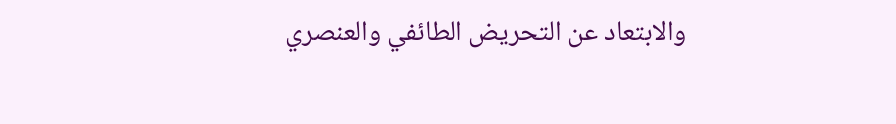والابتعاد عن التحريض الطائفي والعنصري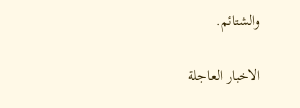والشتائم.

الاخبار العاجلة